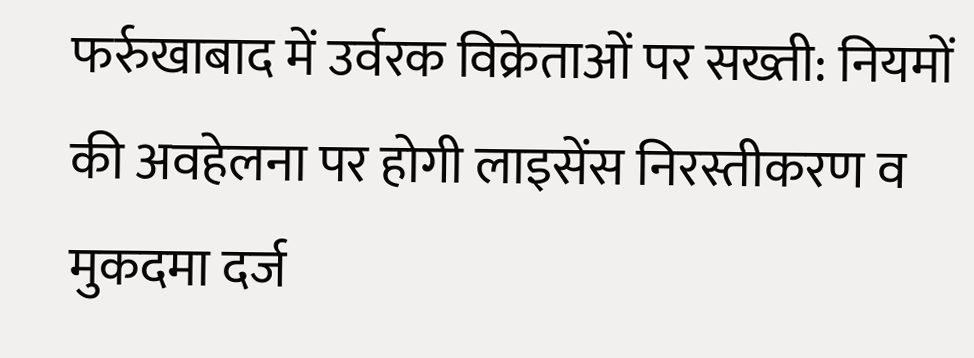फर्रुखाबाद में उर्वरक विक्रेताओं पर सख्ती: नियमों की अवहेलना पर होगी लाइसेंस निरस्तीकरण व मुकदमा दर्ज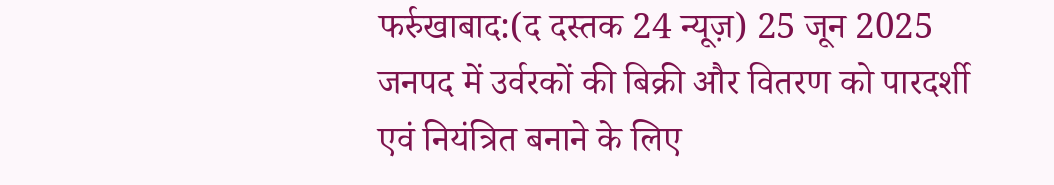फर्रुखाबाद:(द दस्तक 24 न्यूज़) 25 जून 2025 जनपद में उर्वरकों की बिक्री और वितरण को पारदर्शी एवं नियंत्रित बनाने के लिए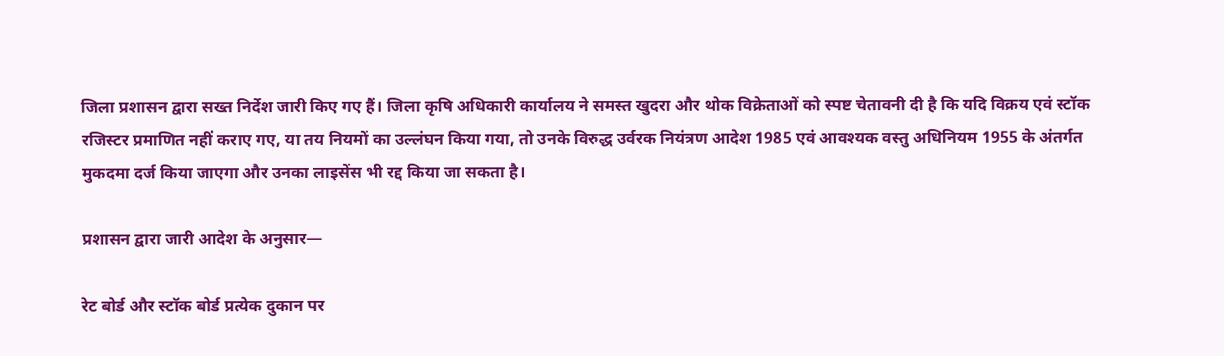जिला प्रशासन द्वारा सख्त निर्देश जारी किए गए हैं। जिला कृषि अधिकारी कार्यालय ने समस्त खुदरा और थोक विक्रेताओं को स्पष्ट चेतावनी दी है कि यदि विक्रय एवं स्टॉक रजिस्टर प्रमाणित नहीं कराए गए, या तय नियमों का उल्लंघन किया गया, तो उनके विरुद्ध उर्वरक नियंत्रण आदेश 1985 एवं आवश्यक वस्तु अधिनियम 1955 के अंतर्गत मुकदमा दर्ज किया जाएगा और उनका लाइसेंस भी रद्द किया जा सकता है।

प्रशासन द्वारा जारी आदेश के अनुसार—

रेट बोर्ड और स्टॉक बोर्ड प्रत्येक दुकान पर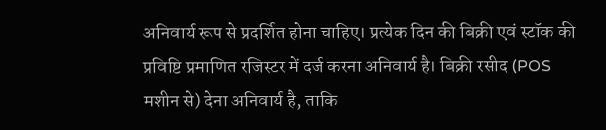अनिवार्य रूप से प्रदर्शित होना चाहिए। प्रत्येक दिन की बिक्री एवं स्टॉक की प्रविष्टि प्रमाणित रजिस्टर में दर्ज करना अनिवार्य है। बिक्री रसीद (POS मशीन से) देना अनिवार्य है, ताकि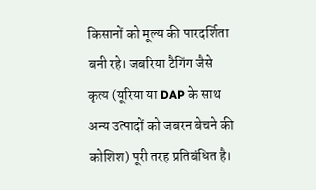किसानों को मूल्य की पारदर्शिता बनी रहे। जबरिया टैगिंग जैसे कृत्य (यूरिया या DAP के साथ अन्य उत्पादों को जबरन बेचने की कोशिश) पूरी तरह प्रतिबंधित है।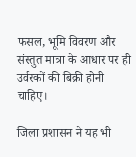फसल, भूमि विवरण और संस्तुत मात्रा के आधार पर ही उर्वरकों की बिक्री होनी चाहिए।

जिला प्रशासन ने यह भी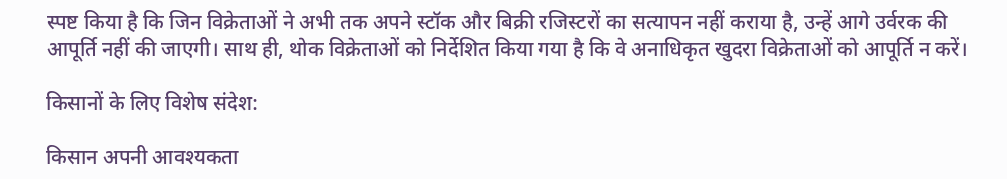स्पष्ट किया है कि जिन विक्रेताओं ने अभी तक अपने स्टॉक और बिक्री रजिस्टरों का सत्यापन नहीं कराया है, उन्हें आगे उर्वरक की आपूर्ति नहीं की जाएगी। साथ ही, थोक विक्रेताओं को निर्देशित किया गया है कि वे अनाधिकृत खुदरा विक्रेताओं को आपूर्ति न करें।

किसानों के लिए विशेष संदेश:

किसान अपनी आवश्यकता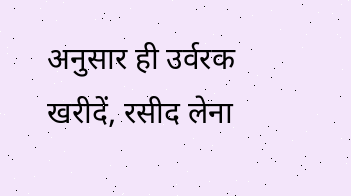अनुसार ही उर्वरक खरीदें, रसीद लेना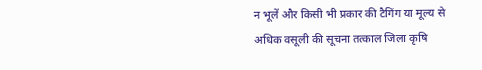न भूलें और किसी भी प्रकार की टैगिंग या मूल्य से अधिक वसूली की सूचना तत्काल जिला कृषि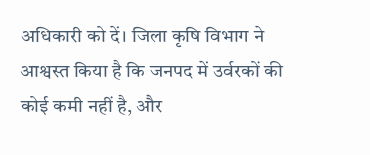अधिकारी को दें। जिला कृषि विभाग ने आश्वस्त किया है कि जनपद में उर्वरकों की कोई कमी नहीं है, और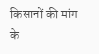किसानों की मांग के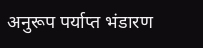अनुरूप पर्याप्त भंडारण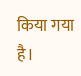किया गया है।